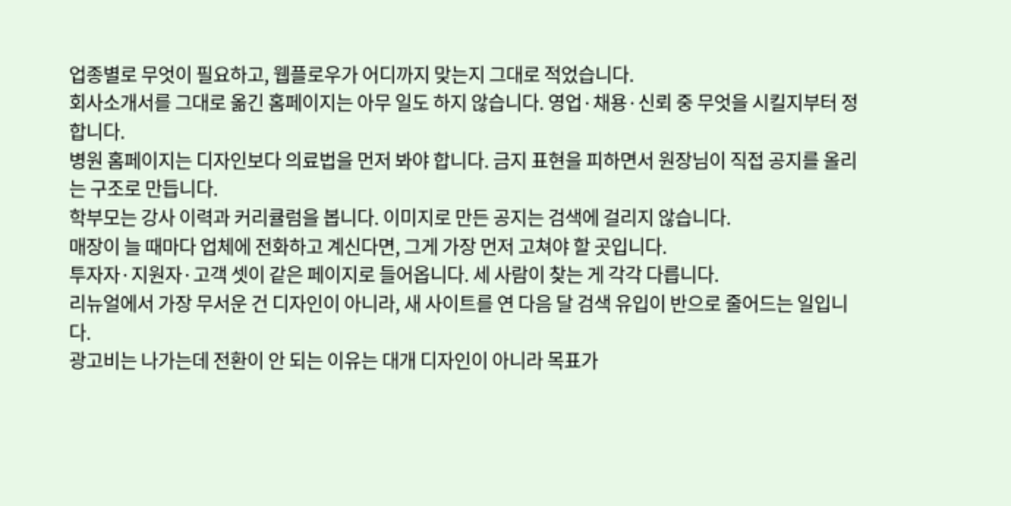업종별로 무엇이 필요하고, 웹플로우가 어디까지 맞는지 그대로 적었습니다.
회사소개서를 그대로 옮긴 홈페이지는 아무 일도 하지 않습니다. 영업·채용·신뢰 중 무엇을 시킬지부터 정합니다.
병원 홈페이지는 디자인보다 의료법을 먼저 봐야 합니다. 금지 표현을 피하면서 원장님이 직접 공지를 올리는 구조로 만듭니다.
학부모는 강사 이력과 커리큘럼을 봅니다. 이미지로 만든 공지는 검색에 걸리지 않습니다.
매장이 늘 때마다 업체에 전화하고 계신다면, 그게 가장 먼저 고쳐야 할 곳입니다.
투자자·지원자·고객 셋이 같은 페이지로 들어옵니다. 세 사람이 찾는 게 각각 다릅니다.
리뉴얼에서 가장 무서운 건 디자인이 아니라, 새 사이트를 연 다음 달 검색 유입이 반으로 줄어드는 일입니다.
광고비는 나가는데 전환이 안 되는 이유는 대개 디자인이 아니라 목표가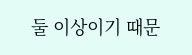둘 이상이기 때문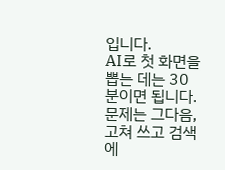입니다.
AI로 첫 화면을 뽑는 데는 30분이면 됩니다. 문제는 그다음, 고쳐 쓰고 검색에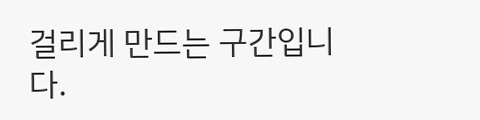걸리게 만드는 구간입니다.